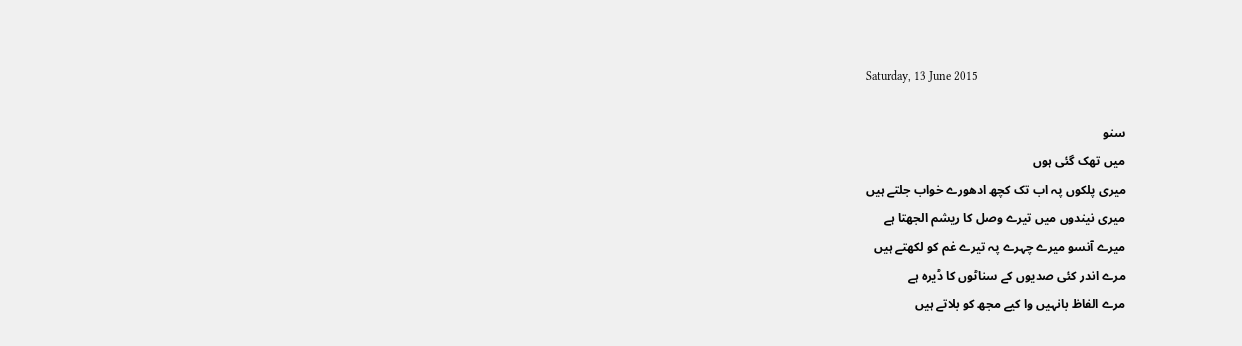Saturday, 13 June 2015

سنو
میں تھک گئی ہوں
میری پلکوں پہ اب تک کچھ ادھورے خواب جلتے ہیں
میری نیندوں میں تیرے وصل کا ریشم الجھتا ہے
میرے آنسو میرے چہرے پہ تیرے غم کو لکھتے ہیں
مرے اندر کئی صدیوں کے سناٹوں کا ڈیرہ ہے
مرے الفاظ بانہیں وا کیے مجھ کو بلاتے ہیں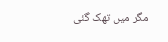مگر میں تھک گئی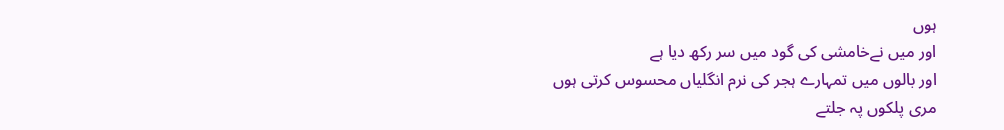ہوں
اور میں نےخامشی کی گود میں سر رکھ دیا ہے
اور بالوں میں تمہارے ہجر کی نرم انگلیاں محسوس کرتی ہوں
مری پلکوں پہ جلتے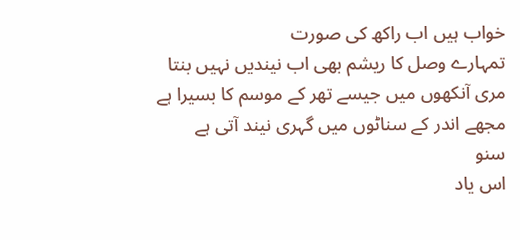خواب ہیں اب راکھ کی صورت
تمہارے وصل کا ریشم بھی اب نیندیں نہیں بنتا
مری آنکھوں میں جیسے تھر کے موسم کا بسیرا ہے
مجھے اندر کے سناٹوں میں گہری نیند آتی ہے
سنو
اس یاد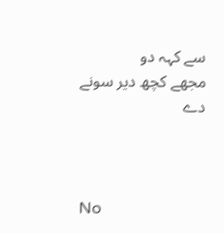سے کہہ دو
مجھے کچھ دیر سونے دے



No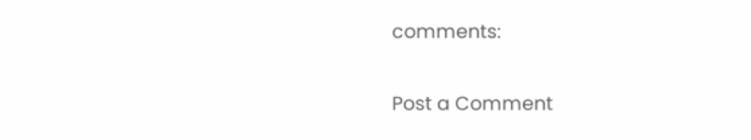comments:

Post a Comment